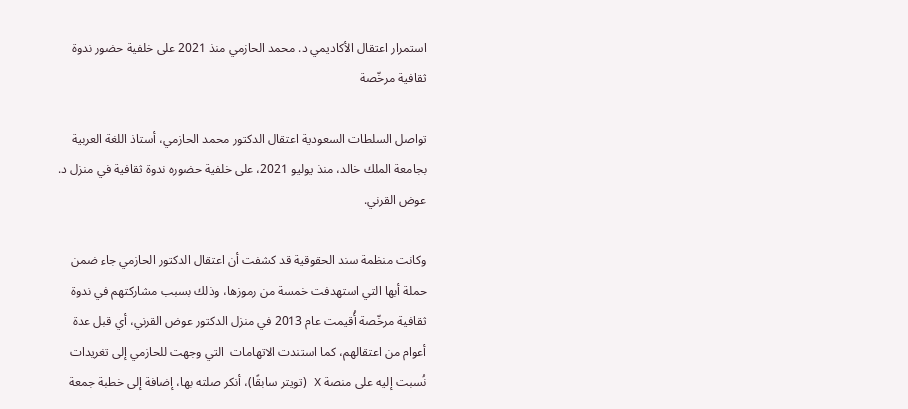استمرار اعتقال الأكاديمي د. محمد الحازمي منذ 2021 على خلفية حضور ندوة ثقافية مرخّصة

تواصل السلطات السعودية اعتقال الدكتور محمد الحازمي، أستاذ اللغة العربية بجامعة الملك خالد، منذ يوليو 2021، على خلفية حضوره ندوة ثقافية في منزل د. عوض القرني.

وكانت منظمة سند الحقوقية قد كشفت أن اعتقال الدكتور الحازمي جاء ضمن حملة أبها التي استهدفت خمسة من رموزها، وذلك بسبب مشاركتهم في ندوة ثقافية مرخّصة أُقيمت عام 2013 في منزل الدكتور عوض القرني، أي قبل عدة أعوام من اعتقالهم، كما استندت الاتهامات  التي وجهت للحازمي إلى تغريدات نُسبت إليه على منصة X (تويتر سابقًا)، أنكر صلته بها، إضافة إلى خطبة جمعة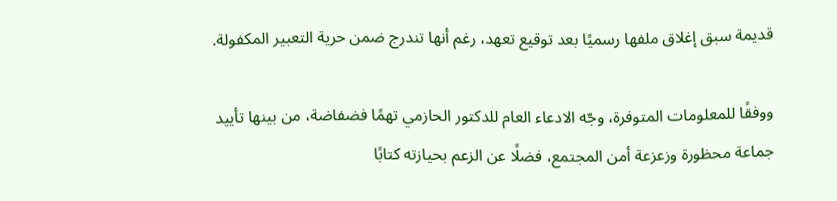قديمة سبق إغلاق ملفها رسميًا بعد توقيع تعهد، رغم أنها تندرج ضمن حرية التعبير المكفولة.

ووفقًا للمعلومات المتوفرة، وجّه الادعاء العام للدكتور الحازمي تهمًا فضفاضة، من بينها تأييد جماعة محظورة وزعزعة أمن المجتمع، فضلًا عن الزعم بحيازته كتابًا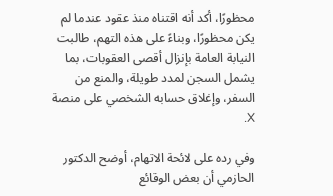محظورًا، أكد أنه اقتناه منذ عقود عندما لم يكن محظورًا، وبناءً على هذه التهم، طالبت النيابة العامة بإنزال أقصى العقوبات، بما يشمل السجن لمدد طويلة، والمنع من السفر، وإغلاق حسابه الشخصي على منصة X.

وفي رده على لائحة الاتهام، أوضح الدكتور الحازمي أن بعض الوقائع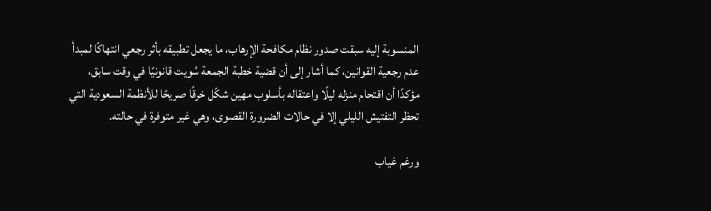المنسوبة إليه سبقت صدور نظام مكافحة الإرهاب، ما يجعل تطبيقه بأثر رجعي انتهاكًا لمبدأ عدم رجعية القوانين، كما أشار إلى أن قضية خطبة الجمعة سُويت قانونيًا في وقت سابق، مؤكدًا أن اقتحام منزله ليلًا واعتقاله بأسلوب مهين شكّل خرقًا صريحًا للأنظمة السعودية التي تحظر التفتيش الليلي إلا في حالات الضرورة القصوى، وهي غير متوفرة في حالته.

ورغم غياب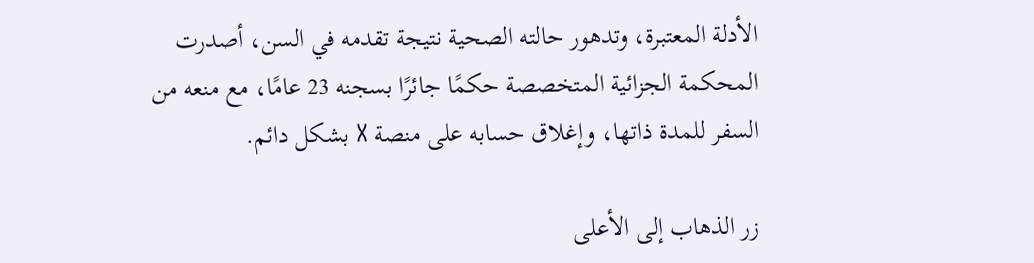الأدلة المعتبرة، وتدهور حالته الصحية نتيجة تقدمه في السن، أصدرت المحكمة الجزائية المتخصصة حكمًا جائرًا بسجنه 23 عامًا، مع منعه من السفر للمدة ذاتها، وإغلاق حسابه على منصة X بشكل دائم.

زر الذهاب إلى الأعلى